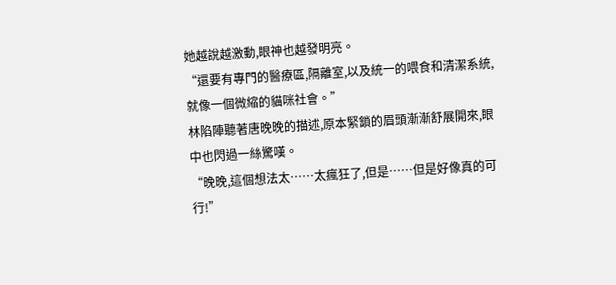她越說越激動,眼神也越發明亮。
“還要有專門的醫療區,隔離室,以及統一的喂食和清潔系統,就像一個微縮的貓咪社會。”
林陷陣聽著唐晚晚的描述,原本緊鎖的眉頭漸漸舒展開來,眼中也閃過一絲驚嘆。
“晚晚,這個想法太……太瘋狂了,但是……但是好像真的可行!”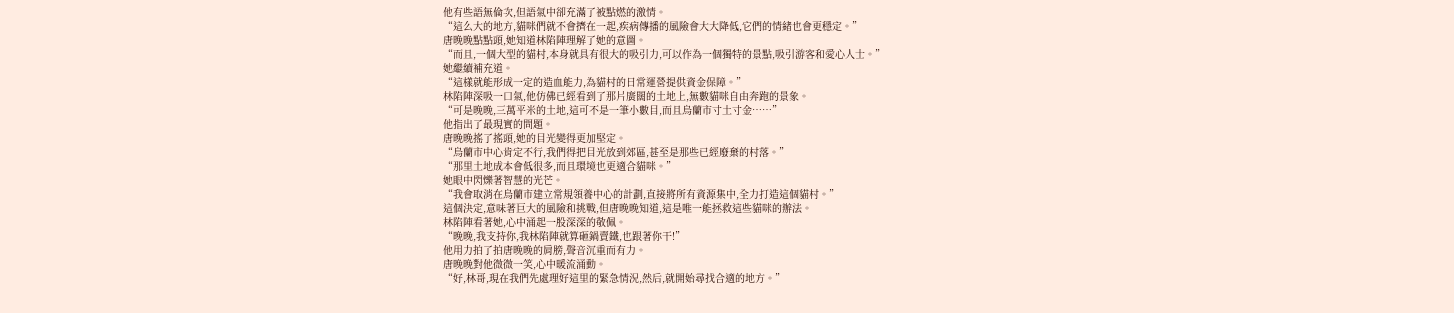他有些語無倫次,但語氣中卻充滿了被點燃的激情。
“這么大的地方,貓咪們就不會擠在一起,疾病傳播的風險會大大降低,它們的情緒也會更穩定。”
唐晚晚點點頭,她知道林陷陣理解了她的意圖。
“而且,一個大型的貓村,本身就具有很大的吸引力,可以作為一個獨特的景點,吸引游客和愛心人士。”
她繼續補充道。
“這樣就能形成一定的造血能力,為貓村的日常運營提供資金保障。”
林陷陣深吸一口氣,他仿佛已經看到了那片廣闊的土地上,無數貓咪自由奔跑的景象。
“可是晚晚,三萬平米的土地,這可不是一筆小數目,而且烏蘭市寸土寸金……”
他指出了最現實的問題。
唐晚晚搖了搖頭,她的目光變得更加堅定。
“烏蘭市中心肯定不行,我們得把目光放到郊區,甚至是那些已經廢棄的村落。”
“那里土地成本會低很多,而且環境也更適合貓咪。”
她眼中閃爍著智慧的光芒。
“我會取消在烏蘭市建立常規領養中心的計劃,直接將所有資源集中,全力打造這個貓村。”
這個決定,意味著巨大的風險和挑戰,但唐晚晚知道,這是唯一能拯救這些貓咪的辦法。
林陷陣看著她,心中涌起一股深深的敬佩。
“晚晚,我支持你,我林陷陣就算砸鍋賣鐵,也跟著你干!”
他用力拍了拍唐晚晚的肩膀,聲音沉重而有力。
唐晚晚對他微微一笑,心中暖流涌動。
“好,林哥,現在我們先處理好這里的緊急情況,然后,就開始尋找合適的地方。”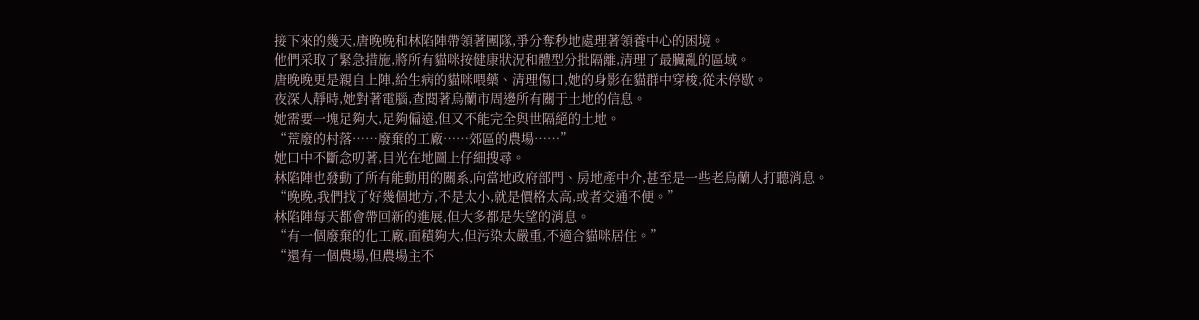接下來的幾天,唐晚晚和林陷陣帶領著團隊,爭分奪秒地處理著領養中心的困境。
他們采取了緊急措施,將所有貓咪按健康狀況和體型分批隔離,清理了最臟亂的區域。
唐晚晚更是親自上陣,給生病的貓咪喂藥、清理傷口,她的身影在貓群中穿梭,從未停歇。
夜深人靜時,她對著電腦,查閱著烏蘭市周邊所有關于土地的信息。
她需要一塊足夠大,足夠偏遠,但又不能完全與世隔絕的土地。
“荒廢的村落……廢棄的工廠……郊區的農場……”
她口中不斷念叨著,目光在地圖上仔細搜尋。
林陷陣也發動了所有能動用的關系,向當地政府部門、房地產中介,甚至是一些老烏蘭人打聽消息。
“晚晚,我們找了好幾個地方,不是太小,就是價格太高,或者交通不便。”
林陷陣每天都會帶回新的進展,但大多都是失望的消息。
“有一個廢棄的化工廠,面積夠大,但污染太嚴重,不適合貓咪居住。”
“還有一個農場,但農場主不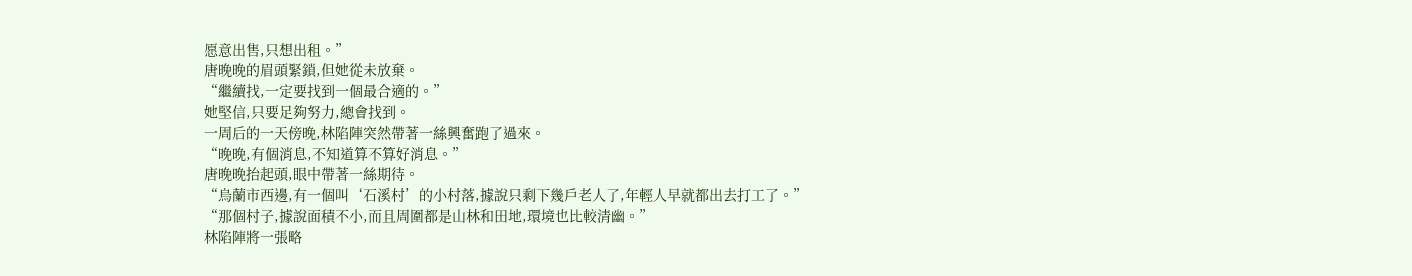愿意出售,只想出租。”
唐晚晚的眉頭緊鎖,但她從未放棄。
“繼續找,一定要找到一個最合適的。”
她堅信,只要足夠努力,總會找到。
一周后的一天傍晚,林陷陣突然帶著一絲興奮跑了過來。
“晚晚,有個消息,不知道算不算好消息。”
唐晚晚抬起頭,眼中帶著一絲期待。
“烏蘭市西邊,有一個叫‘石溪村’的小村落,據說只剩下幾戶老人了,年輕人早就都出去打工了。”
“那個村子,據說面積不小,而且周圍都是山林和田地,環境也比較清幽。”
林陷陣將一張略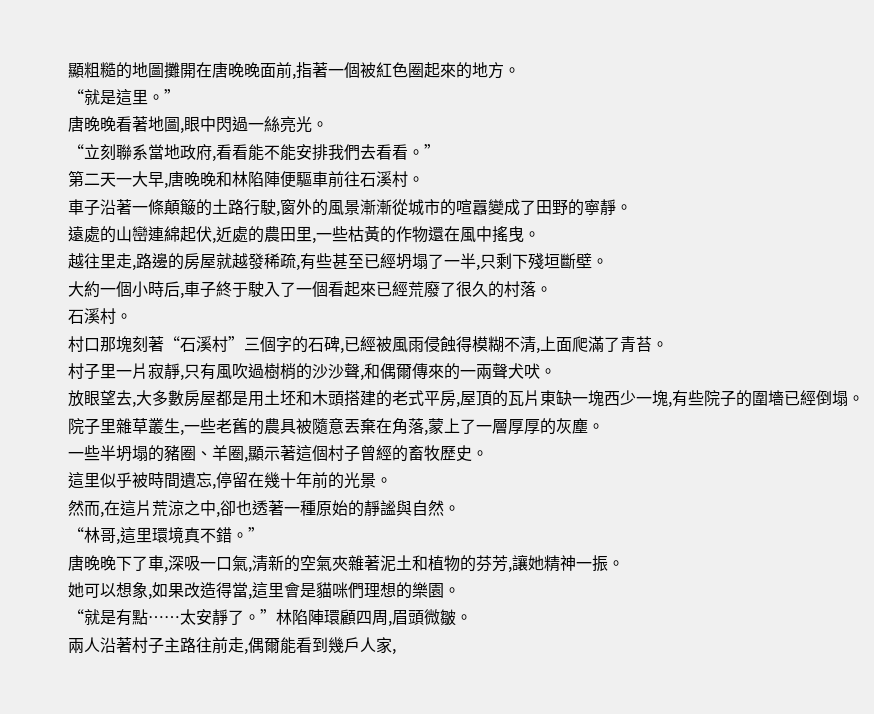顯粗糙的地圖攤開在唐晚晚面前,指著一個被紅色圈起來的地方。
“就是這里。”
唐晚晚看著地圖,眼中閃過一絲亮光。
“立刻聯系當地政府,看看能不能安排我們去看看。”
第二天一大早,唐晚晚和林陷陣便驅車前往石溪村。
車子沿著一條顛簸的土路行駛,窗外的風景漸漸從城市的喧囂變成了田野的寧靜。
遠處的山巒連綿起伏,近處的農田里,一些枯黃的作物還在風中搖曳。
越往里走,路邊的房屋就越發稀疏,有些甚至已經坍塌了一半,只剩下殘垣斷壁。
大約一個小時后,車子終于駛入了一個看起來已經荒廢了很久的村落。
石溪村。
村口那塊刻著“石溪村”三個字的石碑,已經被風雨侵蝕得模糊不清,上面爬滿了青苔。
村子里一片寂靜,只有風吹過樹梢的沙沙聲,和偶爾傳來的一兩聲犬吠。
放眼望去,大多數房屋都是用土坯和木頭搭建的老式平房,屋頂的瓦片東缺一塊西少一塊,有些院子的圍墻已經倒塌。
院子里雜草叢生,一些老舊的農具被隨意丟棄在角落,蒙上了一層厚厚的灰塵。
一些半坍塌的豬圈、羊圈,顯示著這個村子曾經的畜牧歷史。
這里似乎被時間遺忘,停留在幾十年前的光景。
然而,在這片荒涼之中,卻也透著一種原始的靜謐與自然。
“林哥,這里環境真不錯。”
唐晚晚下了車,深吸一口氣,清新的空氣夾雜著泥土和植物的芬芳,讓她精神一振。
她可以想象,如果改造得當,這里會是貓咪們理想的樂園。
“就是有點……太安靜了。”林陷陣環顧四周,眉頭微皺。
兩人沿著村子主路往前走,偶爾能看到幾戶人家,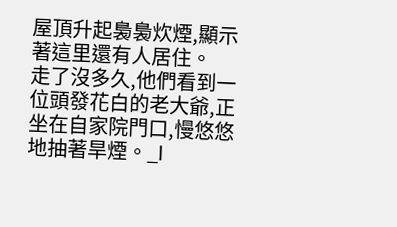屋頂升起裊裊炊煙,顯示著這里還有人居住。
走了沒多久,他們看到一位頭發花白的老大爺,正坐在自家院門口,慢悠悠地抽著旱煙。_l